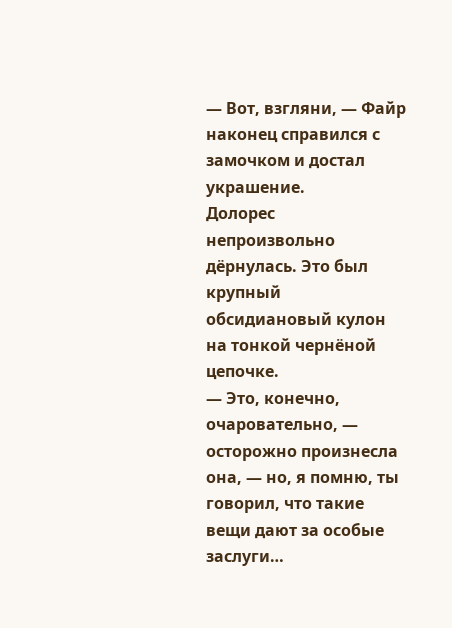— Вот, взгляни, — Файр наконец справился с замочком и достал украшение.
Долорес непроизвольно дёрнулась. Это был крупный обсидиановый кулон на тонкой чернёной цепочке.
— Это, конечно, очаровательно, — осторожно произнесла она, — но, я помню, ты говорил, что такие вещи дают за особые заслуги…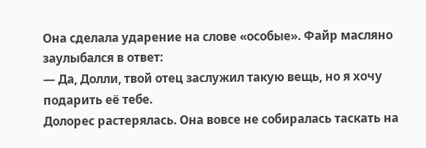Она сделала ударение на слове «особые». Файр масляно заулыбался в ответ:
— Да, Долли, твой отец заслужил такую вещь, но я хочу подарить её тебе.
Долорес растерялась. Она вовсе не собиралась таскать на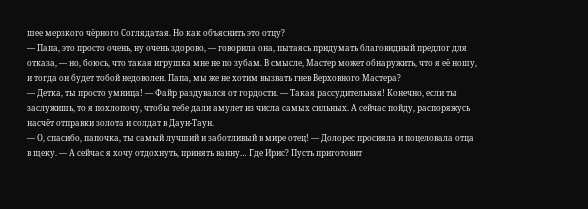шее мерзкого чёрного Соглядатая. Но как объяснить это отцу?
— Папа, это просто очень, ну очень здорово, — говорила она, пытаясь придумать благовидный предлог для отказа, — но, боюсь, что такая игрушка мне не по зубам. В смысле, Мастер может обнаружить, что я её ношу, и тогда он будет тобой недоволен. Папа, мы же не хотим вызвать гнев Верховного Мастера?
— Детка, ты просто умница! — Файр раздувался от гордости. — Такая рассудительная! Конечно, если ты заслужишь, то я похлопочу, чтобы тебе дали амулет из числа самых сильных. А сейчас пойду, распоряжусь насчёт отправки золота и солдат в Даун-Таун.
— О, спасибо, папочка, ты самый лучший и заботливый в мире отец! — Долорес просияла и поцеловала отца в щеку. — А сейчас я хочу отдохнуть, принять ванну… Где Ирис? Пусть приготовит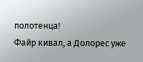полотенца!
Файр кивал, а Долорес уже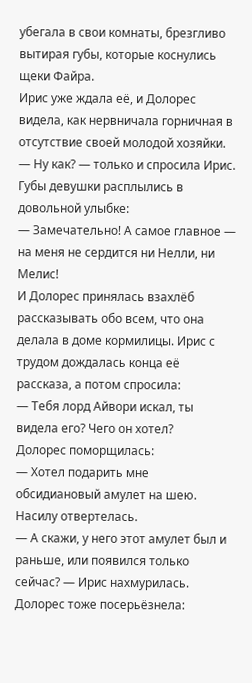убегала в свои комнаты, брезгливо вытирая губы, которые коснулись щеки Файра.
Ирис уже ждала её, и Долорес видела, как нервничала горничная в отсутствие своей молодой хозяйки.
— Ну как? — только и спросила Ирис.
Губы девушки расплылись в довольной улыбке:
— Замечательно! А самое главное — на меня не сердится ни Нелли, ни Мелис!
И Долорес принялась взахлёб рассказывать обо всем, что она делала в доме кормилицы. Ирис с трудом дождалась конца её рассказа, а потом спросила:
— Тебя лорд Айвори искал, ты видела его? Чего он хотел?
Долорес поморщилась:
— Хотел подарить мне обсидиановый амулет на шею. Насилу отвертелась.
— А скажи, у него этот амулет был и раньше, или появился только сейчас? — Ирис нахмурилась.
Долорес тоже посерьёзнела: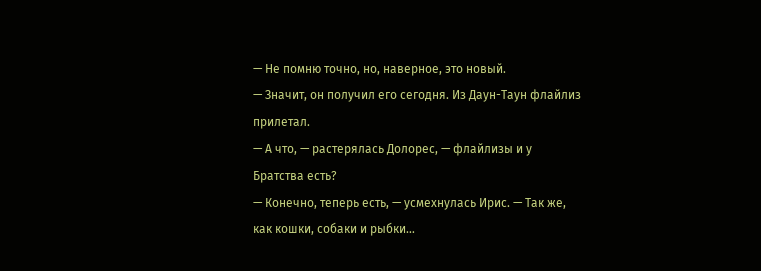— Не помню точно, но, наверное, это новый.
— Значит, он получил его сегодня. Из Даун-Таун флайлиз прилетал.
— А что, — растерялась Долорес, — флайлизы и у Братства есть?
— Конечно, теперь есть, — усмехнулась Ирис. — Так же, как кошки, собаки и рыбки…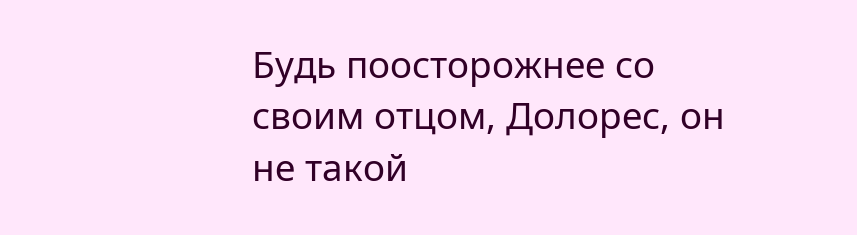Будь поосторожнее со своим отцом, Долорес, он не такой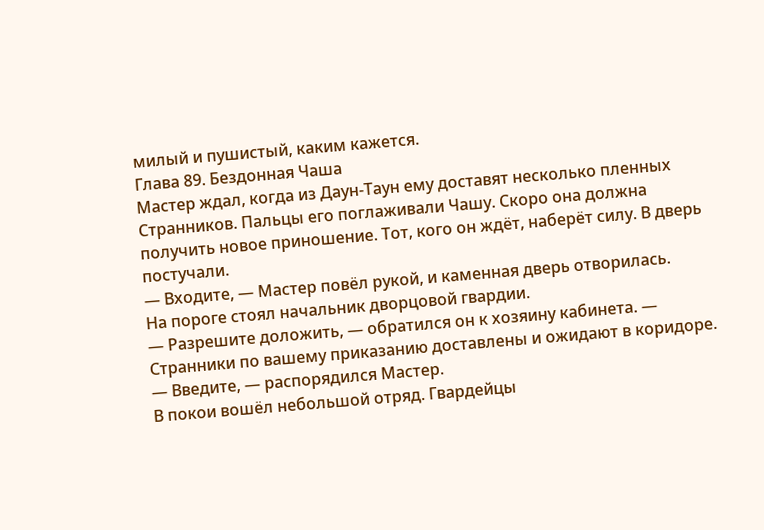милый и пушистый, каким кажется.
Глава 89. Бездонная Чаша
Мастер ждал, когда из Даун-Таун ему доставят несколько пленных Странников. Пальцы его поглаживали Чашу. Скоро она должна получить новое приношение. Тот, кого он ждёт, наберёт силу. В дверь постучали.
— Входите, — Мастер повёл рукой, и каменная дверь отворилась.
На пороге стоял начальник дворцовой гвардии.
— Разрешите доложить, — обратился он к хозяину кабинета. — Странники по вашему приказанию доставлены и ожидают в коридоре.
— Введите, — распорядился Мастер.
В покои вошёл небольшой отряд. Гвардейцы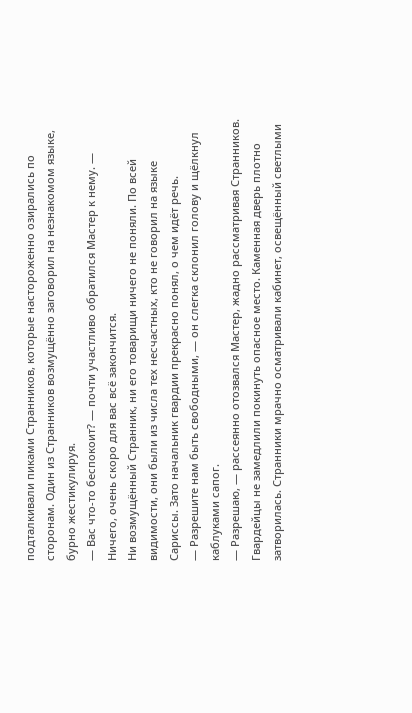подталкивали пиками Странников, которые настороженно озирались по сторонам. Один из Странников возмущённо заговорил на незнакомом языке, бурно жестикулируя.
— Вас что-то беспокоит? — почти участливо обратился Мастер к нему. — Ничего, очень скоро для вас всё закончится.
Ни возмущённый Странник, ни его товарищи ничего не поняли. По всей видимости, они были из числа тех несчастных, кто не говорил на языке Сариссы. Зато начальник гвардии прекрасно понял, о чем идёт речь.
— Разрешите нам быть свободными, — он слегка склонил голову и щёлкнул каблуками сапог.
— Разрешаю, — рассеянно отозвался Мастер, жадно рассматривая Странников.
Гвардейцы не замедлили покинуть опасное место. Каменная дверь плотно затворилась. Странники мрачно осматривали кабинет, освещённый светлыми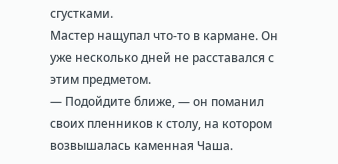сгустками.
Мастер нащупал что-то в кармане. Он уже несколько дней не расставался с этим предметом.
— Подойдите ближе, — он поманил своих пленников к столу, на котором возвышалась каменная Чаша.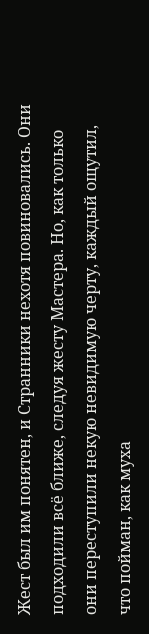Жест был им понятен, и Странники нехотя повиновались. Они подходили всё ближе, следуя жесту Мастера. Но, как только они переступили некую невидимую черту, каждый ощутил, что пойман, как муха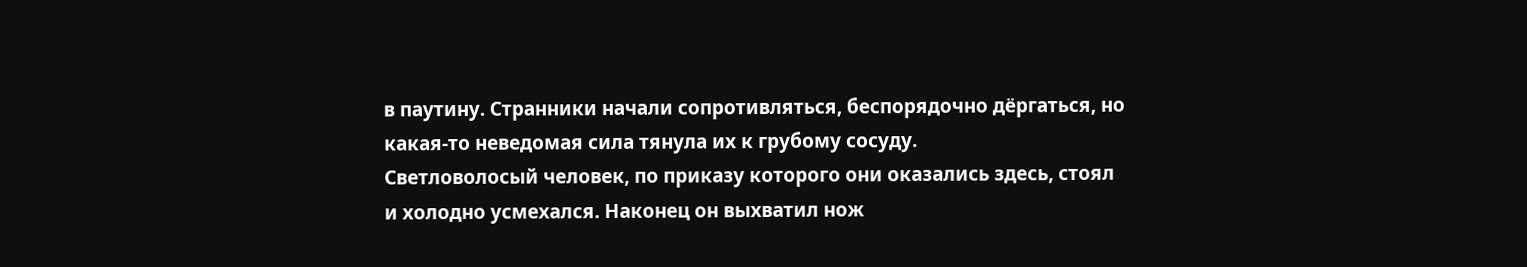в паутину. Странники начали сопротивляться, беспорядочно дёргаться, но какая-то неведомая сила тянула их к грубому сосуду.
Светловолосый человек, по приказу которого они оказались здесь, стоял и холодно усмехался. Наконец он выхватил нож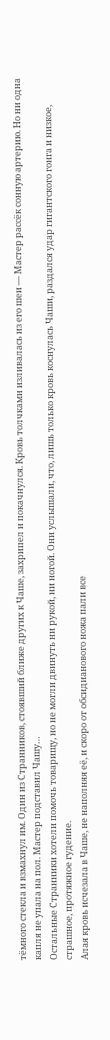тёмного стекла и взмахнул им. Один из Странников, стоявший ближе других к Чаше, захрипел и покачнулся. Кровь толчками изливалась из его шеи — Мастер рассёк сонную артерию. Но ни одна капля не упала на пол. Мастер подставил Чашу…
Остальные Странники хотели помочь товарищу, но не могли двинуть ни рукой, ни ногой. Они услышали, что, лишь только кровь коснулась Чаши, раздался удар гигантского гонга и низкое, страшное, протяжное гудение.
Алая кровь исчезала в Чаше, не наполняя её, и скоро от обсидианового ножа пали все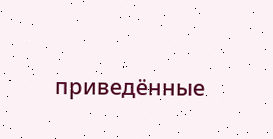приведённые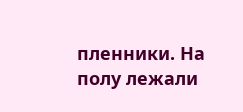пленники. На полу лежали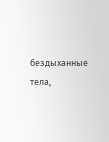бездыханные тела,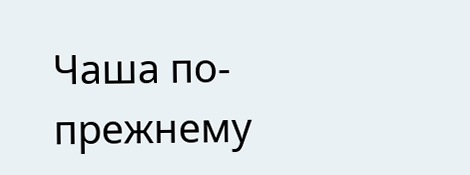Чаша по-прежнему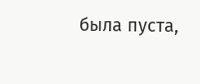была пуста,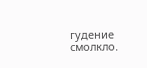гудение смолкло.